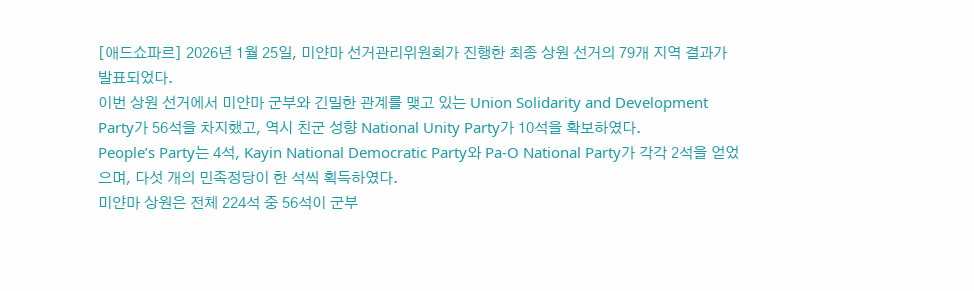[애드쇼파르] 2026년 1월 25일, 미얀마 선거관리위원회가 진행한 최종 상원 선거의 79개 지역 결과가 발표되었다.
이번 상원 선거에서 미얀마 군부와 긴밀한 관계를 맺고 있는 Union Solidarity and Development Party가 56석을 차지했고, 역시 친군 성향 National Unity Party가 10석을 확보하였다.
People’s Party는 4석, Kayin National Democratic Party와 Pa-O National Party가 각각 2석을 얻었으며, 다섯 개의 민족정당이 한 석씩 획득하였다.
미얀마 상원은 전체 224석 중 56석이 군부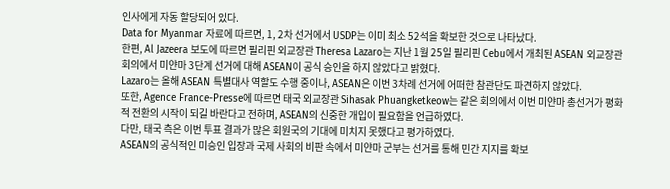인사에게 자동 할당되어 있다.
Data for Myanmar 자료에 따르면, 1, 2차 선거에서 USDP는 이미 최소 52석을 확보한 것으로 나타났다.
한편, Al Jazeera 보도에 따르면 필리핀 외교장관 Theresa Lazaro는 지난 1월 25일 필리핀 Cebu에서 개최된 ASEAN 외교장관 회의에서 미얀마 3단계 선거에 대해 ASEAN이 공식 승인을 하지 않았다고 밝혔다.
Lazaro는 올해 ASEAN 특별대사 역할도 수행 중이나, ASEAN은 이번 3차례 선거에 어떠한 참관단도 파견하지 않았다.
또한, Agence France-Presse에 따르면 태국 외교장관 Sihasak Phuangketkeow는 같은 회의에서 이번 미얀마 총선거가 평화적 전환의 시작이 되길 바란다고 전하며, ASEAN의 신중한 개입이 필요함을 언급하였다.
다만, 태국 측은 이번 투표 결과가 많은 회원국의 기대에 미치지 못했다고 평가하였다.
ASEAN의 공식적인 미승인 입장과 국제 사회의 비판 속에서 미얀마 군부는 선거를 통해 민간 지지를 확보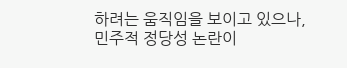하려는 움직임을 보이고 있으나, 민주적 정당성 논란이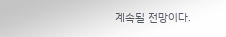계속될 전망이다.